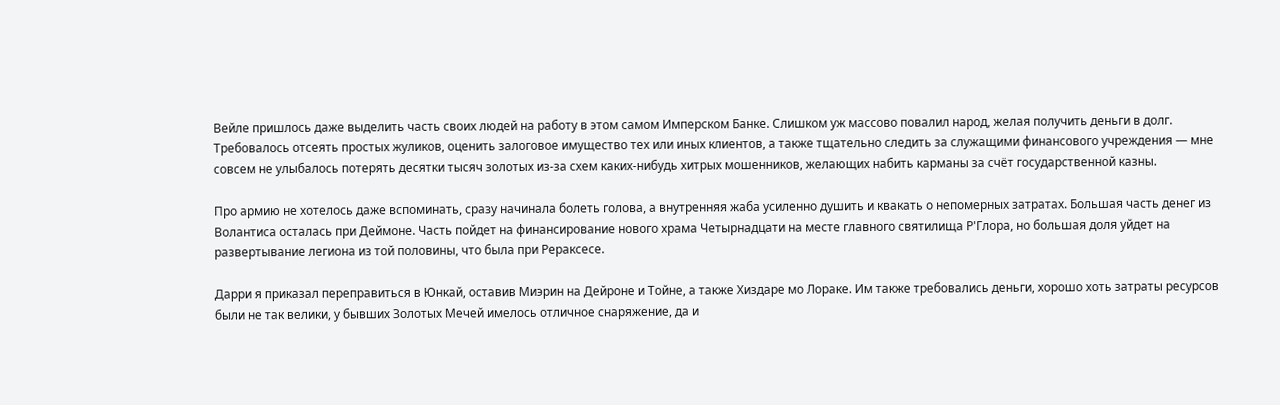Вейле пришлось даже выделить часть своих людей на работу в этом самом Имперском Банке. Слишком уж массово повалил народ, желая получить деньги в долг. Требовалось отсеять простых жуликов, оценить залоговое имущество тех или иных клиентов, а также тщательно следить за служащими финансового учреждения — мне совсем не улыбалось потерять десятки тысяч золотых из-за схем каких-нибудь хитрых мошенников, желающих набить карманы за счёт государственной казны.

Про армию не хотелось даже вспоминать, сразу начинала болеть голова, а внутренняя жаба усиленно душить и квакать о непомерных затратах. Большая часть денег из Волантиса осталась при Деймоне. Часть пойдет на финансирование нового храма Четырнадцати на месте главного святилища Р'Глора, но большая доля уйдет на развертывание легиона из той половины, что была при Рераксесе.

Дарри я приказал переправиться в Юнкай, оставив Миэрин на Дейроне и Тойне, а также Хиздаре мо Лораке. Им также требовались деньги, хорошо хоть затраты ресурсов были не так велики, у бывших Золотых Мечей имелось отличное снаряжение, да и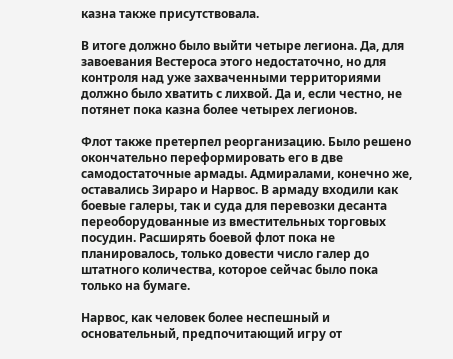казна также присутствовала.

В итоге должно было выйти четыре легиона. Да, для завоевания Вестероса этого недостаточно, но для контроля над уже захваченными территориями должно было хватить с лихвой. Да и, если честно, не потянет пока казна более четырех легионов.

Флот также претерпел реорганизацию. Было решено окончательно переформировать его в две самодостаточные армады. Адмиралами, конечно же, оставались Зираро и Нарвос. В армаду входили как боевые галеры, так и суда для перевозки десанта переоборудованные из вместительных торговых посудин. Расширять боевой флот пока не планировалось, только довести число галер до штатного количества, которое сейчас было пока только на бумаге.

Нарвос, как человек более неспешный и основательный, предпочитающий игру от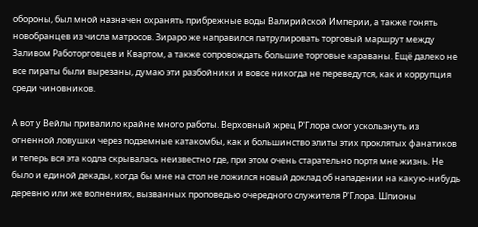обороны, был мной назначен охранять прибрежные воды Валирийской Империи, а также гонять новобранцев из числа матросов. Зираро же направился патрулировать торговый маршрут между Заливом Работорговцев и Квартом, а также сопровождать большие торговые караваны. Ещё далеко не все пираты были вырезаны, думаю эти разбойники и вовсе никогда не переведутся, как и коррупция среди чиновников.

А вот у Вейлы привалило крайне много работы. Верховный жрец Р'Глора смог ускользнуть из огненной ловушки через подземные катакомбы, как и большинство элиты этих проклятых фанатиков и теперь вся эта кодла скрывалась неизвестно где, при этом очень старательно портя мне жизнь. Не было и единой декады, когда бы мне на стол не ложился новый доклад об нападении на какую-нибудь деревню или же волнениях, вызванных проповедью очередного служителя Р'Глора. Шпионы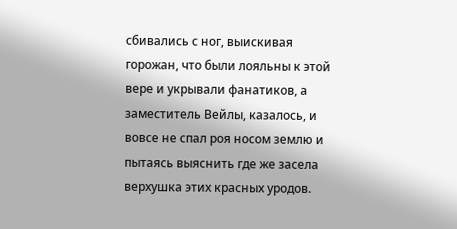сбивались с ног, выискивая горожан, что были лояльны к этой вере и укрывали фанатиков, а заместитель Вейлы, казалось, и вовсе не спал роя носом землю и пытаясь выяснить где же засела верхушка этих красных уродов.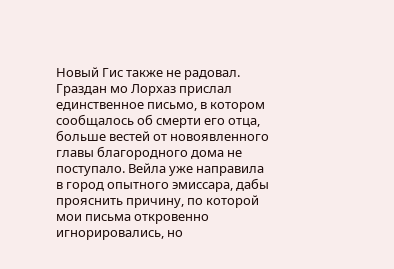Новый Гис также не радовал. Граздан мо Лорхаз прислал единственное письмо, в котором сообщалось об смерти его отца, больше вестей от новоявленного главы благородного дома не поступало. Вейла уже направила в город опытного эмиссара, дабы прояснить причину, по которой мои письма откровенно игнорировались, но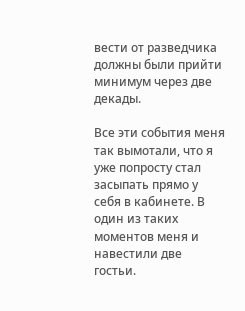вести от разведчика должны были прийти минимум через две декады.

Все эти события меня так вымотали, что я уже попросту стал засыпать прямо у себя в кабинете. В один из таких моментов меня и навестили две гостьи.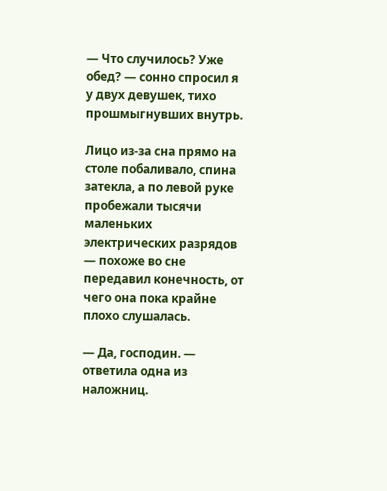— Что случилось? Уже обед? — сонно спросил я у двух девушек, тихо прошмыгнувших внутрь.

Лицо из-за сна прямо на столе побаливало, спина затекла, а по левой руке пробежали тысячи маленьких электрических разрядов — похоже во сне передавил конечность, от чего она пока крайне плохо слушалась.

— Да, господин. — ответила одна из наложниц.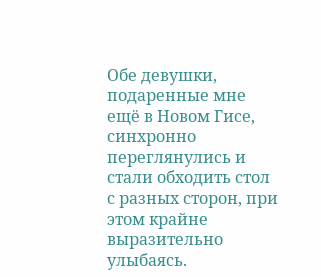Обе девушки, подаренные мне ещё в Новом Гисе, синхронно переглянулись и стали обходить стол с разных сторон, при этом крайне выразительно улыбаясь.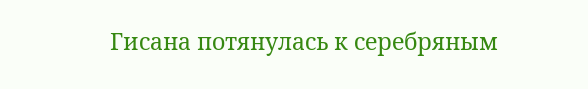Гисана потянулась к серебряным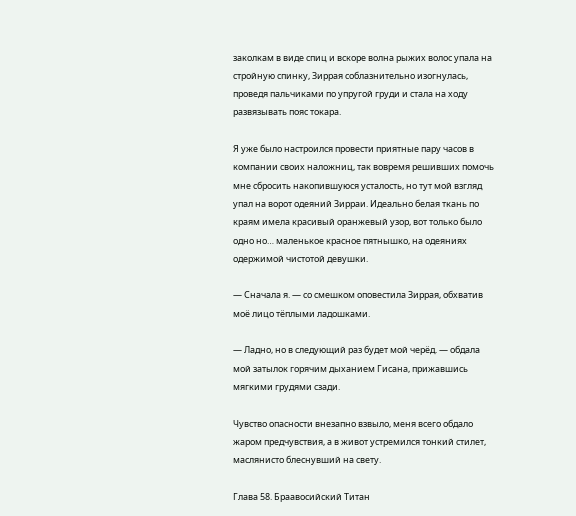заколкам в виде спиц и вскоре волна рыжих волос упала на стройную спинку, Зиррая соблазнительно изогнулась, проведя пальчиками по упругой груди и стала на ходу развязывать пояс токара.

Я уже было настроился провести приятные пару часов в компании своих наложниц, так вовремя решивших помочь мне сбросить накопившуюся усталость, но тут мой взгляд упал на ворот одеяний Зирраи. Идеально белая ткань по краям имела красивый оранжевый узор, вот только было одно но… маленькое красное пятнышко, на одеяниях одержимой чистотой девушки.

— Сначала я. — со смешком оповестила Зиррая, обхватив моё лицо тёплыми ладошками.

— Ладно, но в следующий раз будет мой черёд. — обдала мой затылок горячим дыханием Гисана, прижавшись мягкими грудями сзади.

Чувство опасности внезапно взвыло, меня всего обдало жаром предчувствия, а в живот устремился тонкий стилет, маслянисто блеснувший на свету.

Глава 58. Браавосийский Титан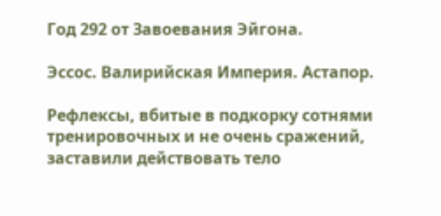Год 292 от Завоевания Эйгона.

Эссос. Валирийская Империя. Астапор.

Рефлексы, вбитые в подкорку сотнями тренировочных и не очень сражений, заставили действовать тело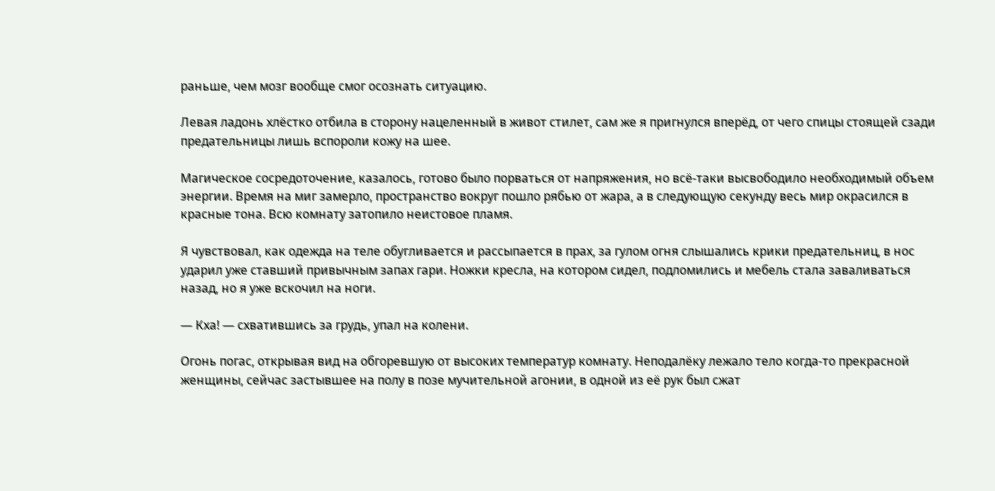раньше, чем мозг вообще смог осознать ситуацию.

Левая ладонь хлёстко отбила в сторону нацеленный в живот стилет, сам же я пригнулся вперёд, от чего спицы стоящей сзади предательницы лишь вспороли кожу на шее.

Магическое сосредоточение, казалось, готово было порваться от напряжения, но всё-таки высвободило необходимый объем энергии. Время на миг замерло, пространство вокруг пошло рябью от жара, а в следующую секунду весь мир окрасился в красные тона. Всю комнату затопило неистовое пламя.

Я чувствовал, как одежда на теле обугливается и рассыпается в прах, за гулом огня слышались крики предательниц, в нос ударил уже ставший привычным запах гари. Ножки кресла, на котором сидел, подломились и мебель стала заваливаться назад, но я уже вскочил на ноги.

— Кха! — схватившись за грудь, упал на колени.

Огонь погас, открывая вид на обгоревшую от высоких температур комнату. Неподалёку лежало тело когда-то прекрасной женщины, сейчас застывшее на полу в позе мучительной агонии, в одной из её рук был сжат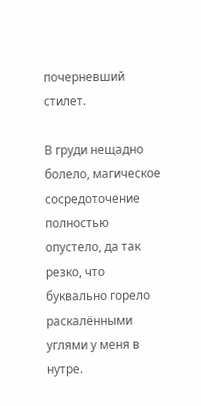почерневший стилет.

В груди нещадно болело, магическое сосредоточение полностью опустело, да так резко, что буквально горело раскалёнными углями у меня в нутре.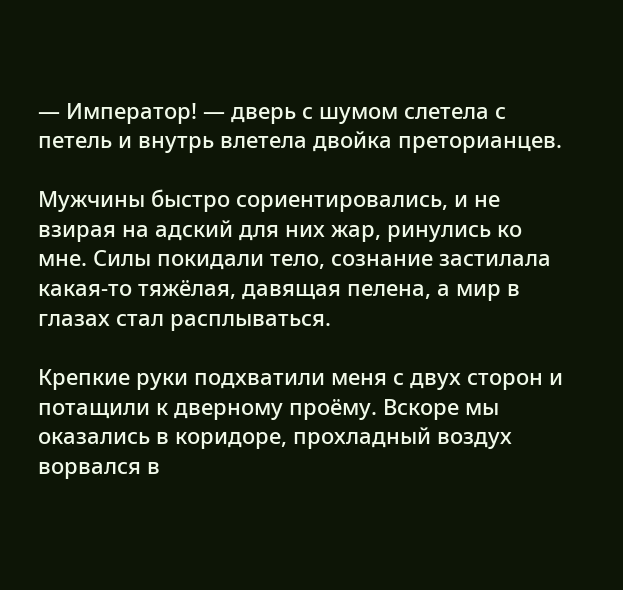— Император! — дверь с шумом слетела с петель и внутрь влетела двойка преторианцев.

Мужчины быстро сориентировались, и не взирая на адский для них жар, ринулись ко мне. Силы покидали тело, сознание застилала какая-то тяжёлая, давящая пелена, а мир в глазах стал расплываться.

Крепкие руки подхватили меня с двух сторон и потащили к дверному проёму. Вскоре мы оказались в коридоре, прохладный воздух ворвался в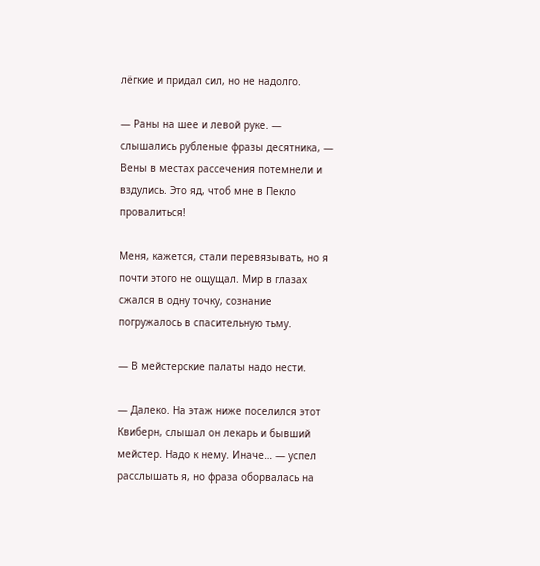лёгкие и придал сил, но не надолго.

— Раны на шее и левой руке. — слышались рубленые фразы десятника, — Вены в местах рассечения потемнели и вздулись. Это яд, чтоб мне в Пекло провалиться!

Меня, кажется, стали перевязывать, но я почти этого не ощущал. Мир в глазах сжался в одну точку, сознание погружалось в спасительную тьму.

— В мейстерские палаты надо нести.

— Далеко. На этаж ниже поселился этот Квиберн, слышал он лекарь и бывший мейстер. Надо к нему. Иначе… — успел расслышать я, но фраза оборвалась на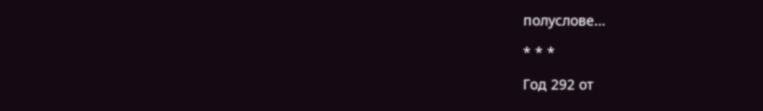полуслове…

* * *

Год 292 от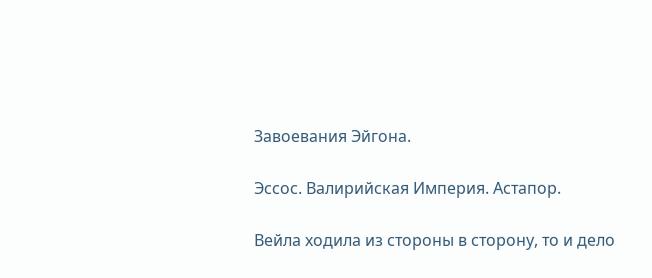Завоевания Эйгона.

Эссос. Валирийская Империя. Астапор.

Вейла ходила из стороны в сторону, то и дело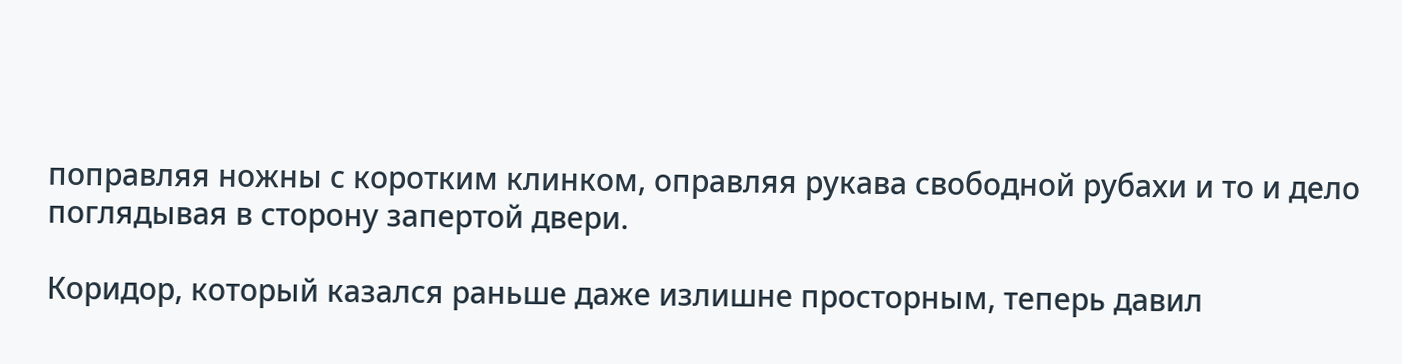поправляя ножны с коротким клинком, оправляя рукава свободной рубахи и то и дело поглядывая в сторону запертой двери.

Коридор, который казался раньше даже излишне просторным, теперь давил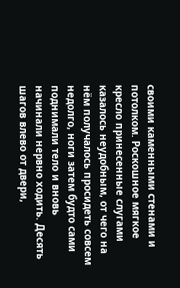своими каменными стенами и потолком. Роскошное мягкое кресло принесенные слугами казалось неудобным, от чего на нём получалось просидеть совсем недолго, ноги затем будто сами поднимали тело и вновь начинали нервно ходить. Десять шагов влево от двери,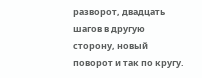разворот, двадцать шагов в другую сторону, новый поворот и так по кругу.